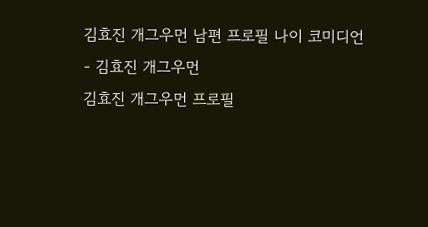김효진 개그우먼 남편 프로필 나이 코미디언
- 김효진 개그우먼
김효진 개그우먼 프로필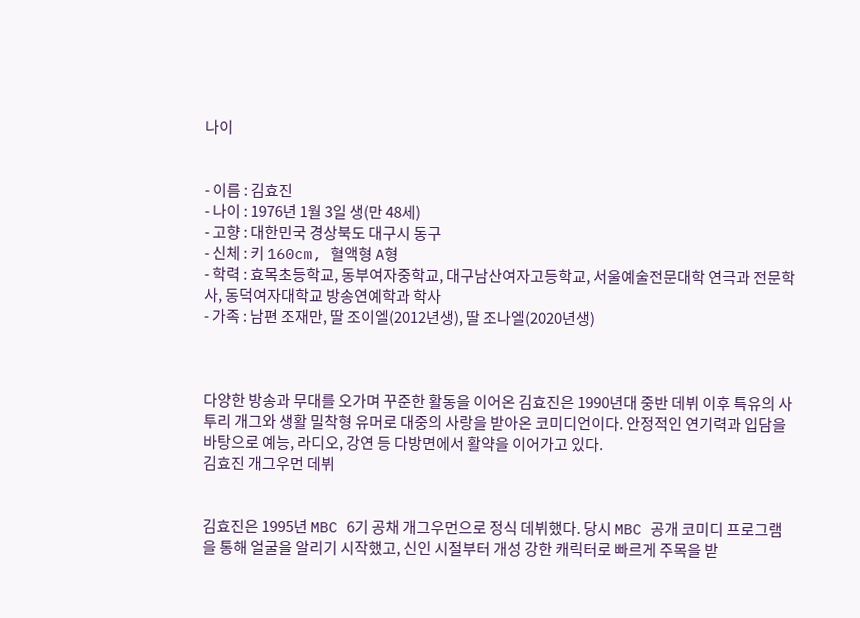나이


- 이름 : 김효진
- 나이 : 1976년 1월 3일 생(만 48세)
- 고향 : 대한민국 경상북도 대구시 동구
- 신체 : 키 160cm, 혈액형 A형
- 학력 : 효목초등학교, 동부여자중학교, 대구남산여자고등학교, 서울예술전문대학 연극과 전문학사, 동덕여자대학교 방송연예학과 학사
- 가족 : 남편 조재만, 딸 조이엘(2012년생), 딸 조나엘(2020년생)



다양한 방송과 무대를 오가며 꾸준한 활동을 이어온 김효진은 1990년대 중반 데뷔 이후 특유의 사투리 개그와 생활 밀착형 유머로 대중의 사랑을 받아온 코미디언이다. 안정적인 연기력과 입담을 바탕으로 예능, 라디오, 강연 등 다방면에서 활약을 이어가고 있다.
김효진 개그우먼 데뷔


김효진은 1995년 MBC 6기 공채 개그우먼으로 정식 데뷔했다. 당시 MBC 공개 코미디 프로그램을 통해 얼굴을 알리기 시작했고, 신인 시절부터 개성 강한 캐릭터로 빠르게 주목을 받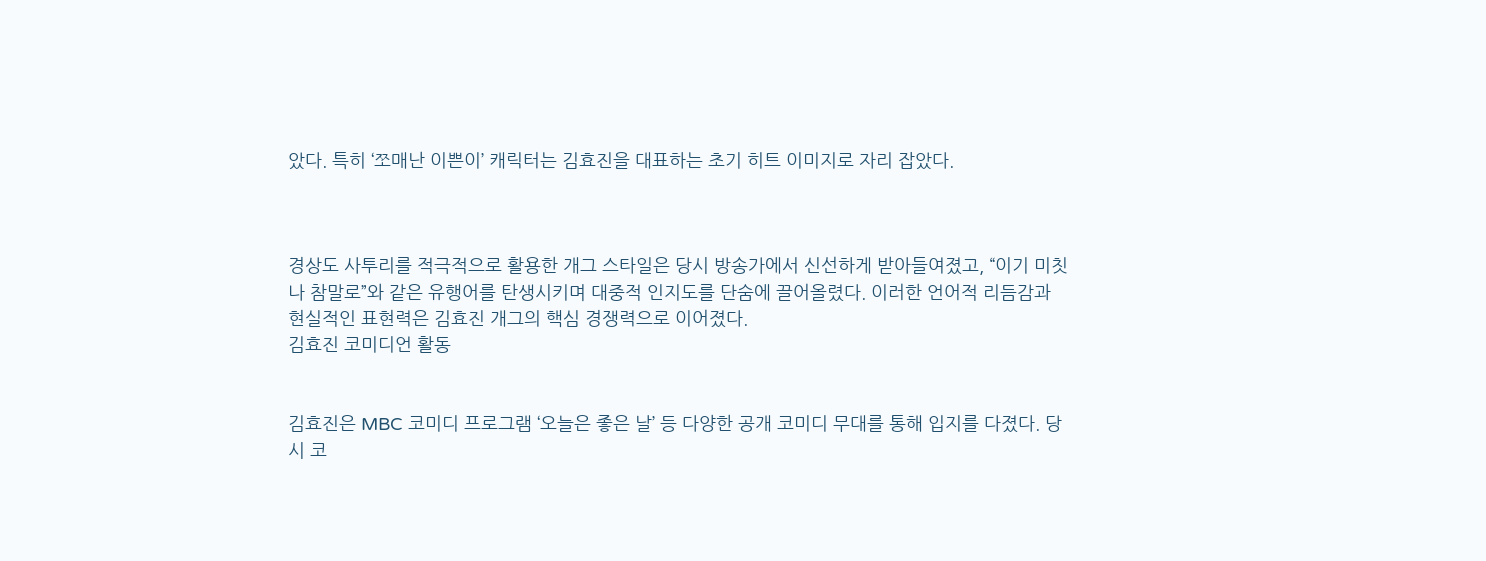았다. 특히 ‘쪼매난 이쁜이’ 캐릭터는 김효진을 대표하는 초기 히트 이미지로 자리 잡았다.



경상도 사투리를 적극적으로 활용한 개그 스타일은 당시 방송가에서 신선하게 받아들여졌고, “이기 미칫나 참말로”와 같은 유행어를 탄생시키며 대중적 인지도를 단숨에 끌어올렸다. 이러한 언어적 리듬감과 현실적인 표현력은 김효진 개그의 핵심 경쟁력으로 이어졌다.
김효진 코미디언 활동


김효진은 MBC 코미디 프로그램 ‘오늘은 좋은 날’ 등 다양한 공개 코미디 무대를 통해 입지를 다졌다. 당시 코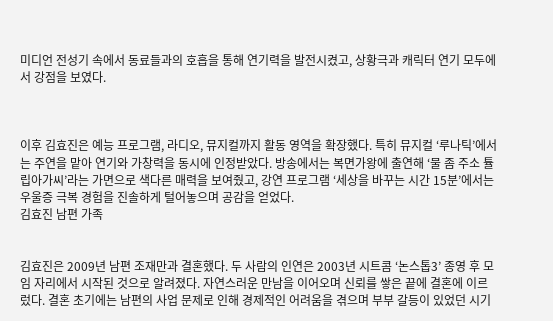미디언 전성기 속에서 동료들과의 호흡을 통해 연기력을 발전시켰고, 상황극과 캐릭터 연기 모두에서 강점을 보였다.



이후 김효진은 예능 프로그램, 라디오, 뮤지컬까지 활동 영역을 확장했다. 특히 뮤지컬 ‘루나틱’에서는 주연을 맡아 연기와 가창력을 동시에 인정받았다. 방송에서는 복면가왕에 출연해 ‘물 좀 주소 튤립아가씨’라는 가면으로 색다른 매력을 보여줬고, 강연 프로그램 ‘세상을 바꾸는 시간 15분’에서는 우울증 극복 경험을 진솔하게 털어놓으며 공감을 얻었다.
김효진 남편 가족


김효진은 2009년 남편 조재만과 결혼했다. 두 사람의 인연은 2003년 시트콤 ‘논스톱3’ 종영 후 모임 자리에서 시작된 것으로 알려졌다. 자연스러운 만남을 이어오며 신뢰를 쌓은 끝에 결혼에 이르렀다. 결혼 초기에는 남편의 사업 문제로 인해 경제적인 어려움을 겪으며 부부 갈등이 있었던 시기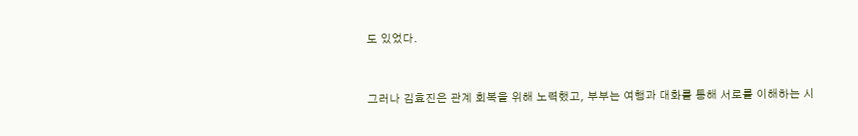도 있었다.



그러나 김효진은 관계 회복을 위해 노력했고, 부부는 여행과 대화를 통해 서로를 이해하는 시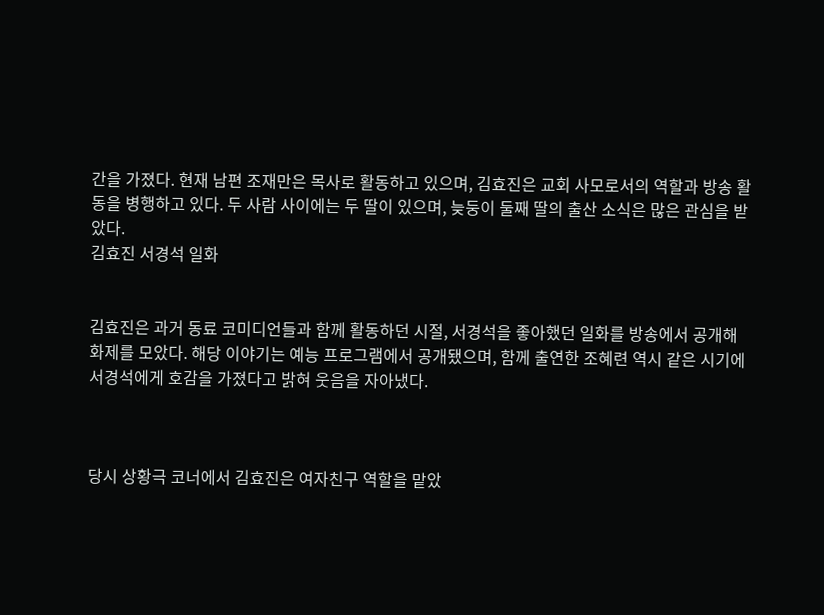간을 가졌다. 현재 남편 조재만은 목사로 활동하고 있으며, 김효진은 교회 사모로서의 역할과 방송 활동을 병행하고 있다. 두 사람 사이에는 두 딸이 있으며, 늦둥이 둘째 딸의 출산 소식은 많은 관심을 받았다.
김효진 서경석 일화


김효진은 과거 동료 코미디언들과 함께 활동하던 시절, 서경석을 좋아했던 일화를 방송에서 공개해 화제를 모았다. 해당 이야기는 예능 프로그램에서 공개됐으며, 함께 출연한 조혜련 역시 같은 시기에 서경석에게 호감을 가졌다고 밝혀 웃음을 자아냈다.



당시 상황극 코너에서 김효진은 여자친구 역할을 맡았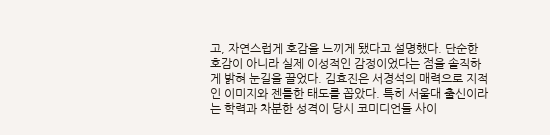고, 자연스럽게 호감을 느끼게 됐다고 설명했다. 단순한 호감이 아니라 실제 이성적인 감정이었다는 점을 솔직하게 밝혀 눈길을 끌었다. 김효진은 서경석의 매력으로 지적인 이미지와 젠틀한 태도를 꼽았다. 특히 서울대 출신이라는 학력과 차분한 성격이 당시 코미디언들 사이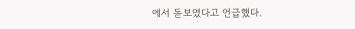에서 돋보였다고 언급했다.